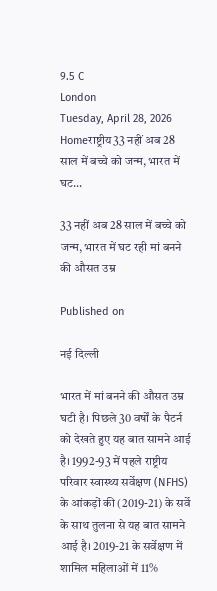9.5 C
London
Tuesday, April 28, 2026
Homeराष्ट्रीय33 नहीं अब 28 साल में बच्चे को जन्म, भारत में घट...

33 नहीं अब 28 साल में बच्चे को जन्म, भारत में घट रही मां बनने की औसत उम्र

Published on

नई दिल्ली

भारत में मां बनने की औसत उम्र घटी है। पिछले 30 वर्षों के पैटर्न को देखते हुए यह बात सामने आई है। 1992-93 में पहले राष्ट्रीय परिवार स्वास्थ्य सर्वेक्षण (NFHS) के आंकड़ों की (2019-21) के सर्वे के साथ तुलना से यह बात सामने आई है। 2019-21 के सर्वेक्षण में शामिल महिलाओं में 11%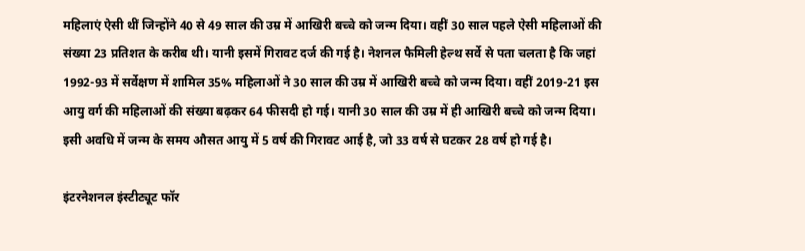महिलाएं ऐसी थीं जिन्होंने 40 से 49 साल की उम्र में आखिरी बच्चे को जन्म दिया। वहीं 30 साल पहले ऐसी महिलाओं की संख्या 23 प्रतिशत के करीब थी। यानी इसमें गिरावट दर्ज की गई है। नेशनल फैमिली हेल्थ सर्वे से पता चलता है कि जहां 1992-93 में सर्वेक्षण में शामिल 35% महिलाओं ने 30 साल की उम्र में आखिरी बच्चे को जन्म दिया। वहीं 2019-21 इस आयु वर्ग की महिलाओं की संख्या बढ़कर 64 फीसदी हो गई। यानी 30 साल की उम्र में ही आखिरी बच्चे को जन्म दिया। इसी अवधि में जन्म के समय औसत आयु में 5 वर्ष की गिरावट आई है, जो 33 वर्ष से घटकर 28 वर्ष हो गई है।

इंटरनेशनल इंस्टीट्यूट फॉर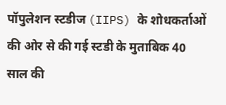पॉपुलेशन स्टडीज (IIPS) के शोधकर्ताओं की ओर से की गई स्टडी के मुताबिक 40 साल की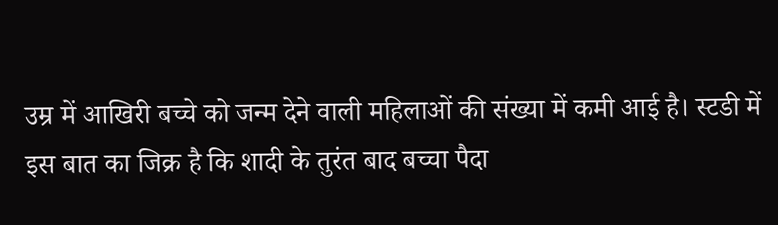उम्र में आखिरी बच्चे को जन्म देने वाली महिलाओं की संख्या में कमी आई है। स्टडी में इस बात का जिक्र है कि शादी के तुरंत बाद बच्चा पैदा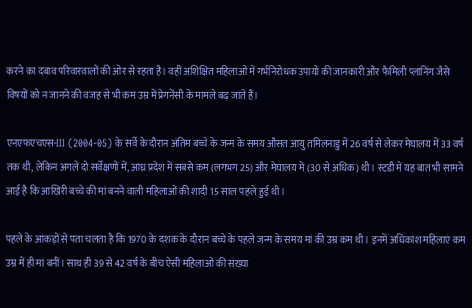करने का दबाव परिवारवालों की ओर से रहता है। वहीं अशिक्षित महिलाओं में गर्भनिरोधक उपायों की जानकारी और फैमिली प्लानिंग जैसे विषयों को न जानने की वजह से भी कम उम्र में प्रेगनेंसी के मामले बढ़ जाते हैं।

एनएफएचएस-III (2004-05) के सर्वे के दौरान अंतिम बच्चे के जन्म के समय औसत आयु तमिलनाडु में 26 वर्ष से लेकर मेघालय में 33 वर्ष तक थी, लेकिन अगले दो सर्वेक्षणों में, आंध्र प्रदेश में सबसे कम (लगभग 25) और मेघालय में (30 से अधिक) थी। स्टडी में यह बात भी सामने आई है कि आखिरी बच्चे की मां बनने वाली महिलाओं की शादी 15 साल पहले हुई थी।

पहले के आंकड़ों से पता चलता है कि 1970 के दशक के दौरान बच्चे के पहले जन्म के समय मां की उम्र कम थी। इनमें अधिकांश महिलाएं कम उम्र में ही मां बनीं। साथ ही 39 से 42 वर्ष के बीच ऐसी महिलाओं की संख्या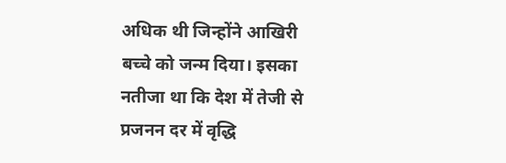अधिक थी जिन्होंने आखिरी बच्चे को जन्म दिया। इसका नतीजा था कि देश में तेजी से प्रजनन दर में वृद्धि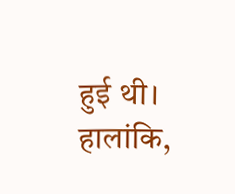हुई थी। हालांकि,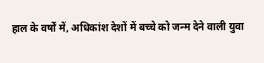हाल के वर्षों में, अधिकांश देशों में बच्चे को जन्म देने वाली युवा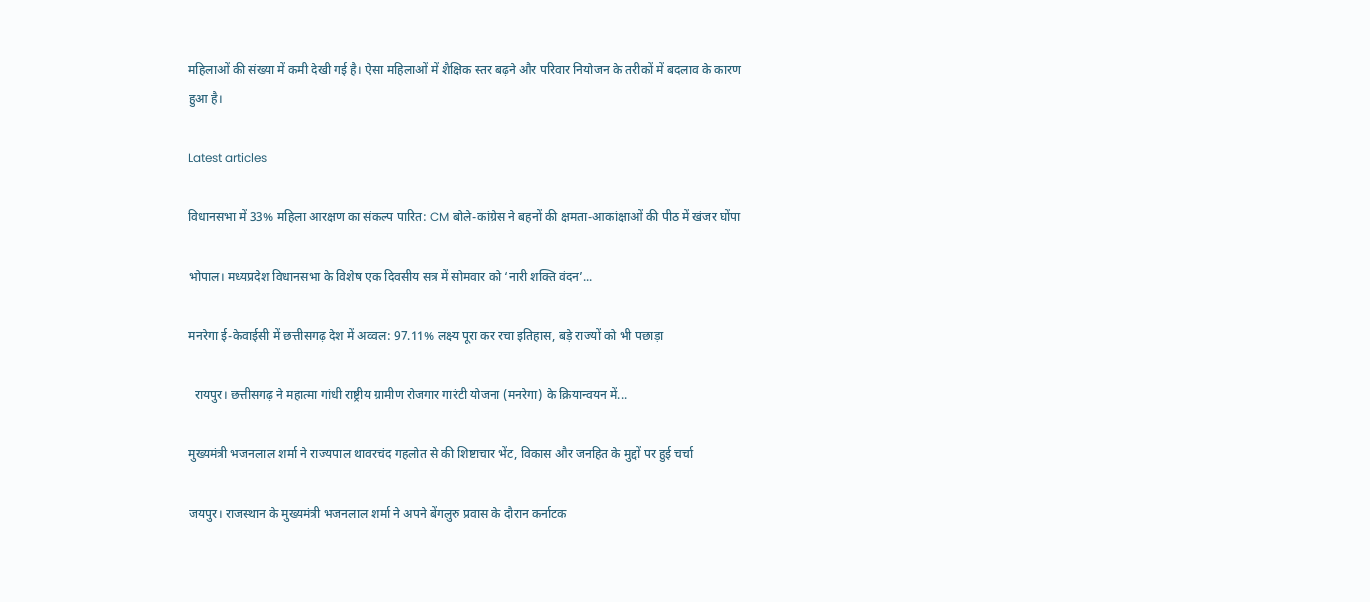महिलाओं की संख्या में कमी देखी गई है। ऐसा महिलाओं में शैक्षिक स्तर बढ़ने और परिवार नियोजन के तरीकों में बदलाव के कारण हुआ है।

Latest articles

विधानसभा में 33% महिला आरक्षण का संकल्प पारित: CM बोले-कांग्रेस ने बहनों की क्षमता-आकांक्षाओं की पीठ में खंजर घोंपा

भोपाल। मध्यप्रदेश विधानसभा के विशेष एक दिवसीय सत्र में सोमवार को ‘नारी शक्ति वंदन’...

मनरेगा ई-केवाईसी में छत्तीसगढ़ देश में अव्वल: 97.11% लक्ष्य पूरा कर रचा इतिहास, बड़े राज्यों को भी पछाड़ा

  रायपुर। छत्तीसगढ़ ने महात्मा गांधी राष्ट्रीय ग्रामीण रोजगार गारंटी योजना (मनरेगा) के क्रियान्वयन में...

मुख्यमंत्री भजनलाल शर्मा ने राज्यपाल थावरचंद गहलोत से की शिष्टाचार भेंट, विकास और जनहित के मुद्दों पर हुई चर्चा

जयपुर। राजस्थान के मुख्यमंत्री भजनलाल शर्मा ने अपने बेंगलुरु प्रवास के दौरान कर्नाटक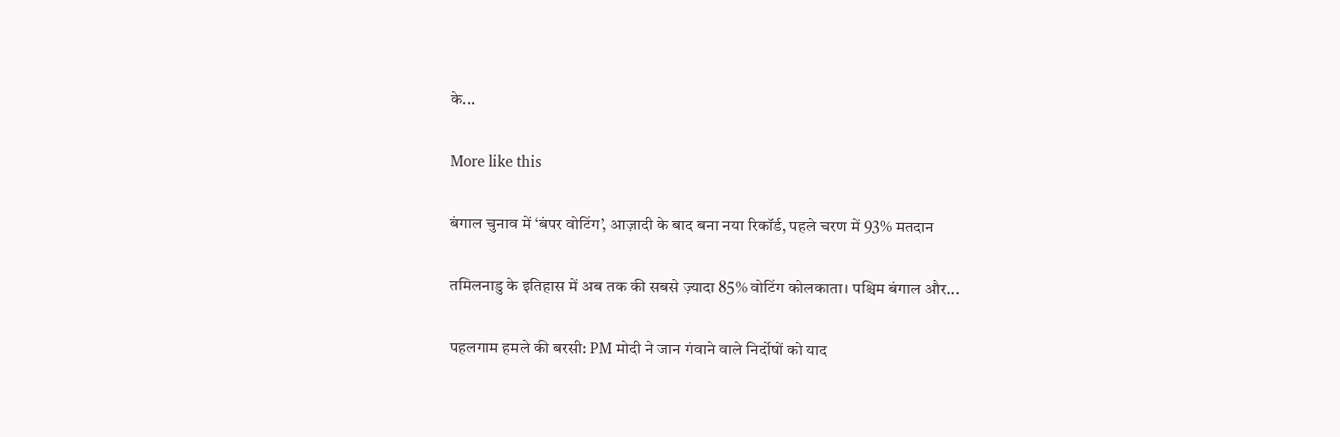के...

More like this

बंगाल चुनाव में ‘बंपर वोटिंग’, आज़ादी के बाद बना नया रिकॉर्ड, पहले चरण में 93% मतदान

तमिलनाडु के इतिहास में अब तक की सबसे ज़्यादा 85% वोटिंग कोलकाता। पश्चिम बंगाल और...

पहलगाम हमले की बरसी: PM मोदी ने जान गंवाने वाले निर्दोषों को याद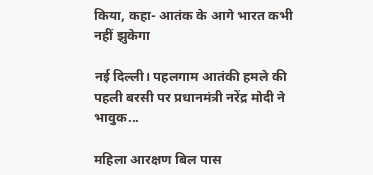किया, कहा- आतंक के आगे भारत कभी नहीं झुकेगा

नई दिल्ली। पहलगाम आतंकी हमले की पहली बरसी पर प्रधानमंत्री नरेंद्र मोदी ने भावुक...

महिला आरक्षण बिल पास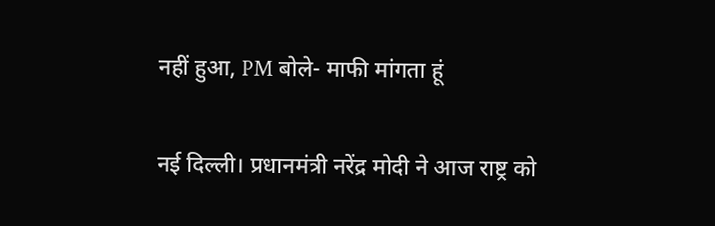नहीं हुआ, PM बोले- माफी मांगता हूं

नई दिल्ली। प्रधानमंत्री नरेंद्र मोदी ने आज राष्ट्र को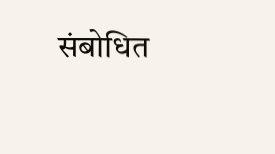संबोधित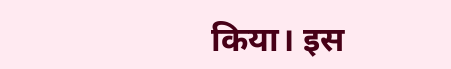किया। इस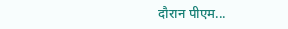दौरान पीएम...